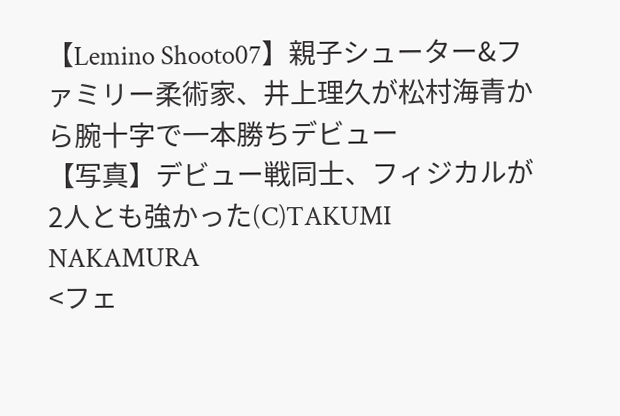【Lemino Shooto07】親子シューター&ファミリー柔術家、井上理久が松村海青から腕十字で一本勝ちデビュー
【写真】デビュー戦同士、フィジカルが2人とも強かった(C)TAKUMI NAKAMURA
<フェ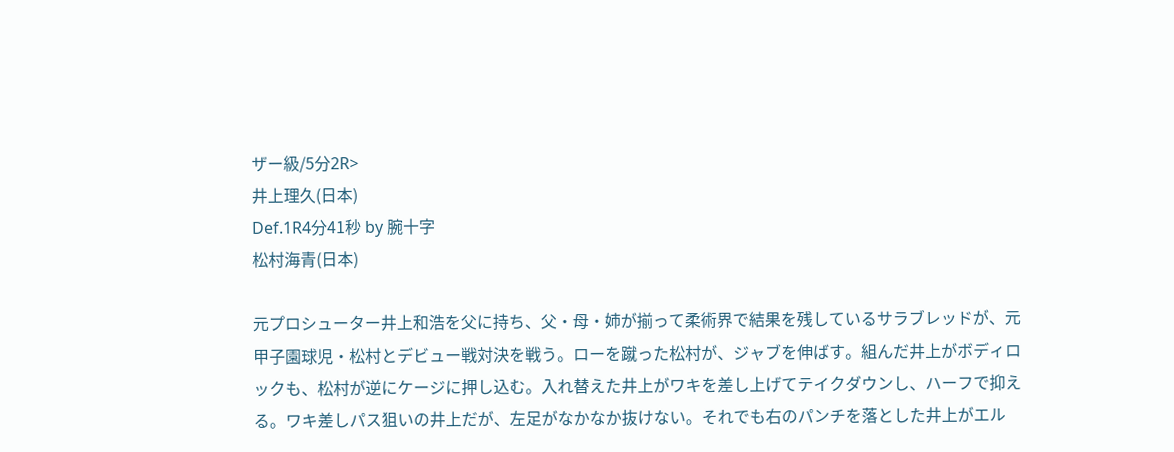ザー級/5分2R>
井上理久(日本)
Def.1R4分41秒 by 腕十字
松村海青(日本)

元プロシューター井上和浩を父に持ち、父・母・姉が揃って柔術界で結果を残しているサラブレッドが、元甲子園球児・松村とデビュー戦対決を戦う。ローを蹴った松村が、ジャブを伸ばす。組んだ井上がボディロックも、松村が逆にケージに押し込む。入れ替えた井上がワキを差し上げてテイクダウンし、ハーフで抑える。ワキ差しパス狙いの井上だが、左足がなかなか抜けない。それでも右のパンチを落とした井上がエル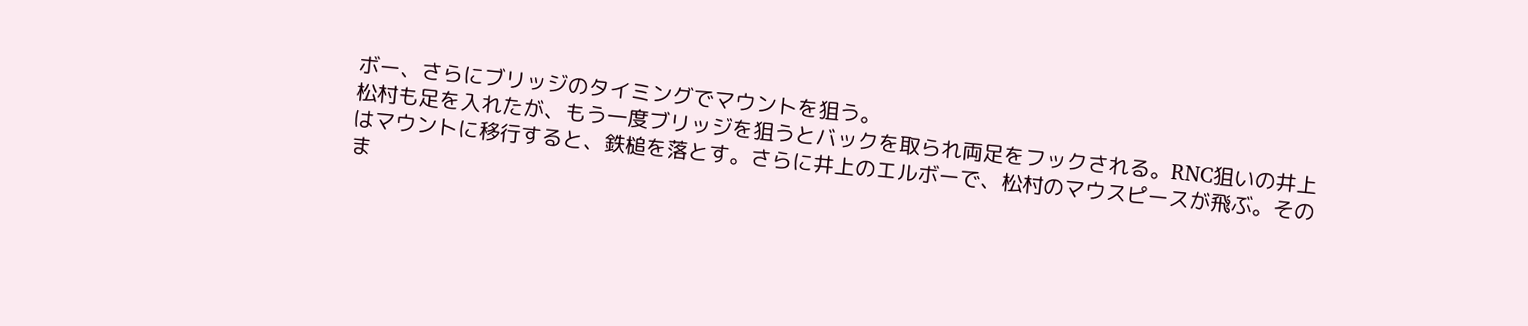ボー、さらにブリッジのタイミングでマウントを狙う。
松村も足を入れたが、もう一度ブリッジを狙うとバックを取られ両足をフックされる。RNC狙いの井上はマウントに移行すると、鉄槌を落とす。さらに井上のエルボーで、松村のマウスピースが飛ぶ。そのま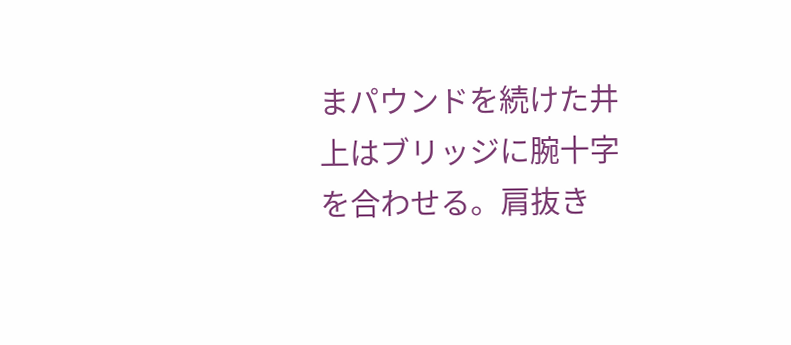まパウンドを続けた井上はブリッジに腕十字を合わせる。肩抜き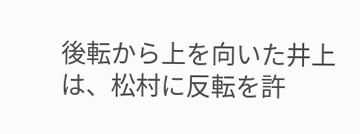後転から上を向いた井上は、松村に反転を許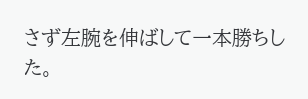さず左腕を伸ばして一本勝ちした。